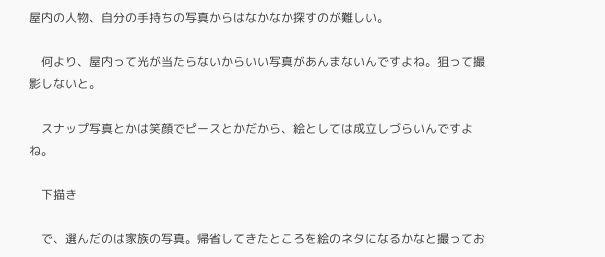屋内の人物、自分の手持ちの写真からはなかなか探すのが難しい。

    何より、屋内って光が当たらないからいい写真があんまないんですよね。狙って撮影しないと。

    スナップ写真とかは笑顔でピースとかだから、絵としては成立しづらいんですよね。

    下描き

    で、選んだのは家族の写真。帰省してきたところを絵のネタになるかなと撮ってお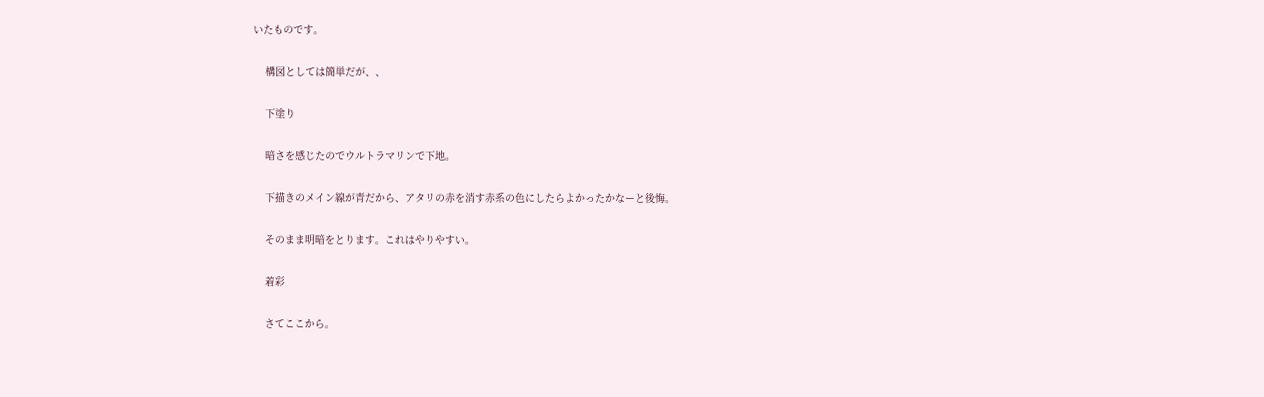いたものです。

    構図としては簡単だが、、

    下塗り

    暗さを感じたのでウルトラマリンで下地。

    下描きのメイン線が青だから、アタリの赤を消す赤系の色にしたらよかったかなーと後悔。

    そのまま明暗をとります。これはやりやすい。

    着彩

    さてここから。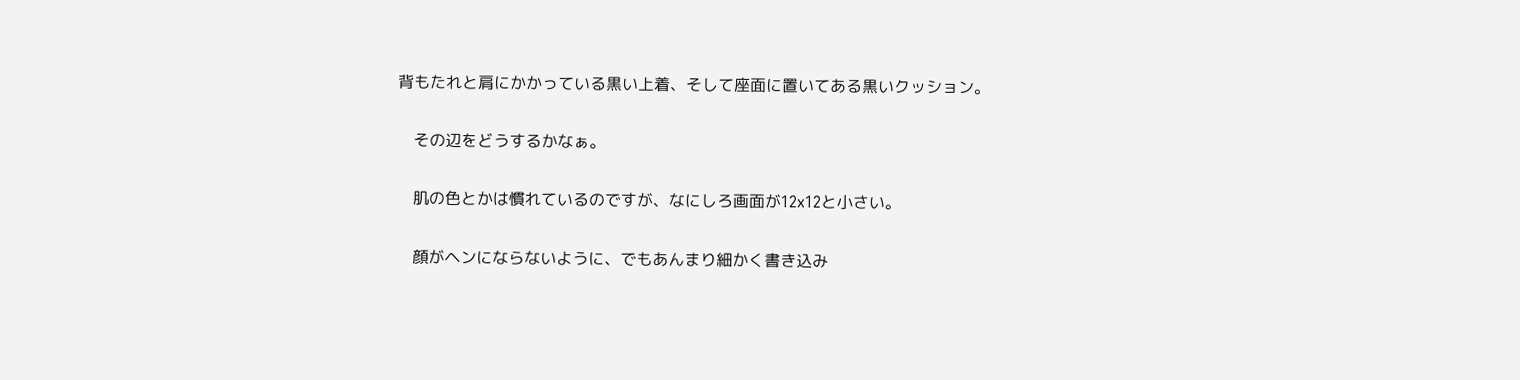背もたれと肩にかかっている黒い上着、そして座面に置いてある黒いクッション。

    その辺をどうするかなぁ。

    肌の色とかは慣れているのですが、なにしろ画面が12x12と小さい。

    顔がヘンにならないように、でもあんまり細かく書き込み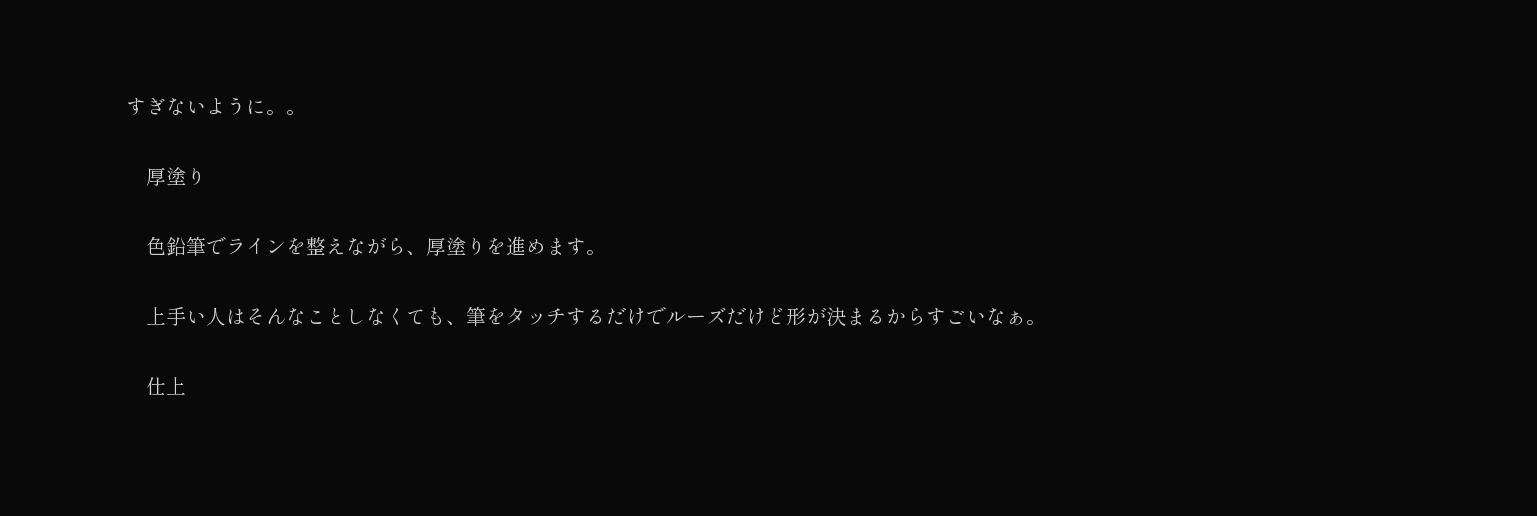すぎないように。。

    厚塗り

    色鉛筆でラインを整えながら、厚塗りを進めます。

    上手い人はそんなことしなくても、筆をタッチするだけでルーズだけど形が決まるからすごいなぁ。

    仕上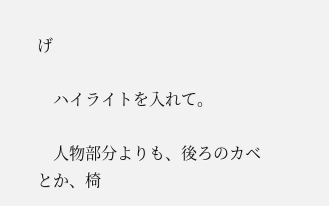げ

    ハイライトを入れて。

    人物部分よりも、後ろのカベとか、椅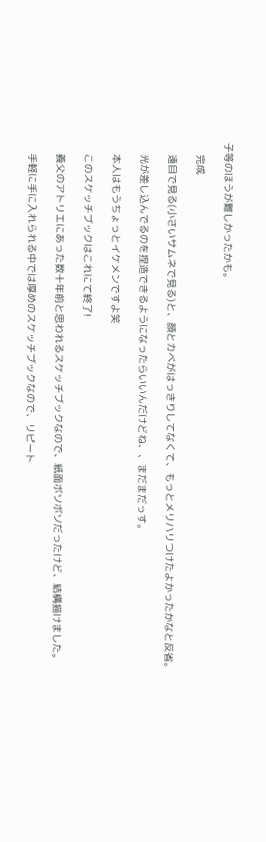子等のほうが難しかったかも。

    完成

    遠目で見る(小さいサムネで見る)と、顔とカベがはっきりしてなくて、もっとメリハリつけたよかったかなと反省。

    光が差し込んでるのを捏造できるようになったらいいんだけどね、、まだまだっす。

    本人はもうちょっとイケメンですよ笑

    このスケッチブックはこれにて終了!

    義父のアトリエにあった数十年前と思われるスケッチブックなので、紙面ボソボソだったけど、結構描けました。

    手軽に手に入れられる中では厚めのスケッチブックなので、リピート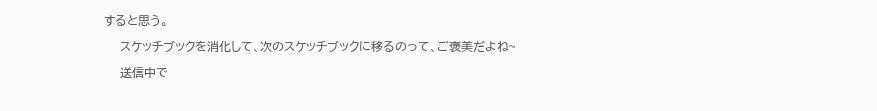すると思う。

    スケッチブックを消化して、次のスケッチブックに移るのって、ご褒美だよね~

    送信中で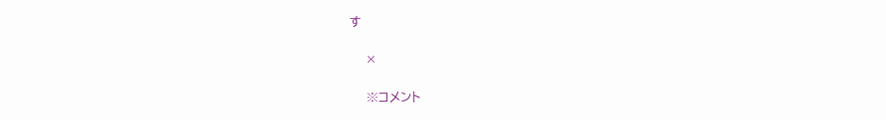す

    ×

    ※コメント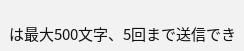は最大500文字、5回まで送信でき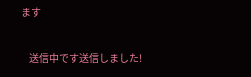ます

    送信中です送信しました!